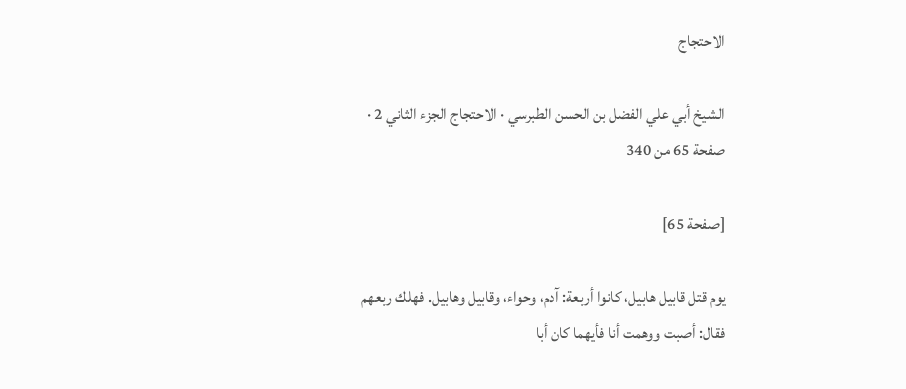الاحتجاج

الشيخ أبي علي الفضل بن الحسن الطبرسي · الاحتجاج الجزء الثاني 2 · صفحة 65 من 340

[صفحة 65]

يوم قتل قابيل هابيل، كانوا أربعة: آدم، وحواء، وقابيل وهابيل. فهلك ربعهم فقال: أصبت ووهمت أنا فأيهما كان أبا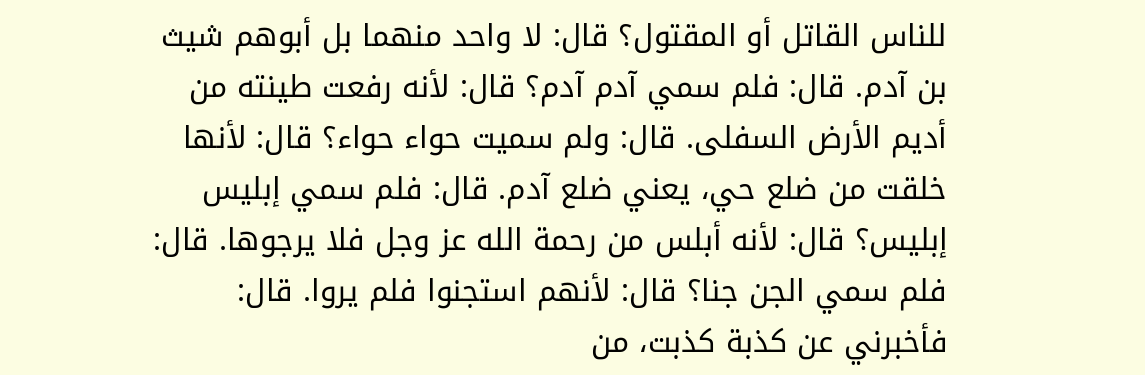للناس القاتل أو المقتول؟ قال: لا واحد منهما بل أبوهم شيث بن آدم. قال: فلم سمي آدم آدم؟ قال: لأنه رفعت طينته من أديم الأرض السفلى. قال: ولم سميت حواء حواء؟ قال: لأنها خلقت من ضلع حي، يعني ضلع آدم. قال: فلم سمي إبليس إبليس؟ قال: لأنه أبلس من رحمة الله عز وجل فلا يرجوها. قال: فلم سمي الجن جنا؟ قال: لأنهم استجنوا فلم يروا. قال: فأخبرني عن كذبة كذبت، من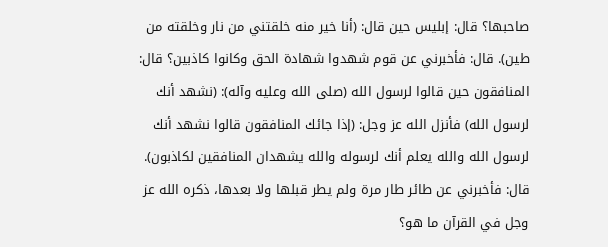صاحبها؟ قال: إبليس حين قال: (أنا خير منه خلقتني من نار وخلقته من طين). قال: فأخبرني عن قوم شهدوا شهادة الحق وكانوا كاذبين؟ قال: المنافقون حين قالوا لرسول الله (صلى الله وعليه وآله): (نشهد أنك لرسول الله) فأنزل الله عز وجل: (إذا جائك المنافقون قالوا نشهد أنك لرسول الله والله يعلم أنك لرسوله والله يشهدان المنافقين لكاذبون). قال: فأخبرني عن طائر طار مرة ولم يطر قبلها ولا بعدها، ذكره الله عز وجل في القرآن ما هو؟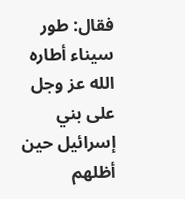فقال: طور سيناء أطاره الله عز وجل على بني إسرائيل حين أظلهم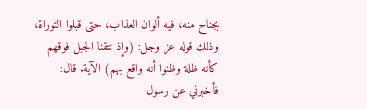بجناح منه، فيه ألوان العذاب، حتى قبلوا التوراة، وذلك قوله عز وجل: (وإذ نتقنا الجبل فوقهم كأنه ظلة وظنوا أنه واقع بهم) الآية. قال: فأخبرني عن رسول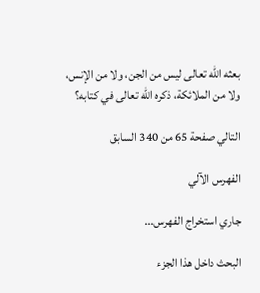بعثه الله تعالى ليس من الجن، ولا من الإنس، ولا من الملائكة، ذكره الله تعالى في كتابه؟

التالي صفحة 65 من 340 السابق

الفهرس الآلي

جاري استخراج الفهرس...

البحث داخل هذا الجزء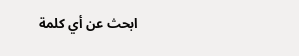ابحث عن أي كلمة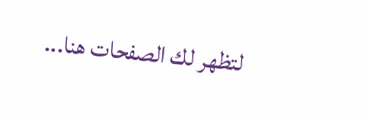لتظهر لك الصفحات هنا...